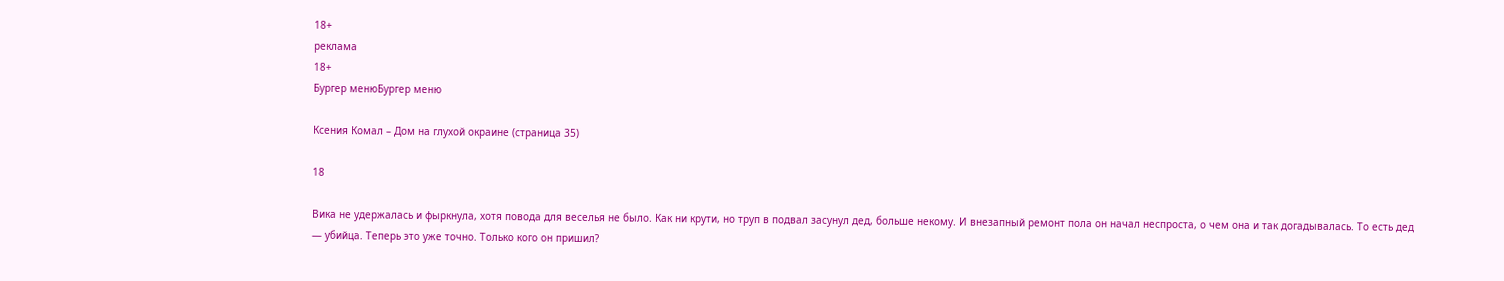18+
реклама
18+
Бургер менюБургер меню

Ксения Комал – Дом на глухой окраине (страница 35)

18

Вика не удержалась и фыркнула, хотя повода для веселья не было. Как ни крути, но труп в подвал засунул дед, больше некому. И внезапный ремонт пола он начал неспроста, о чем она и так догадывалась. То есть дед — убийца. Теперь это уже точно. Только кого он пришил?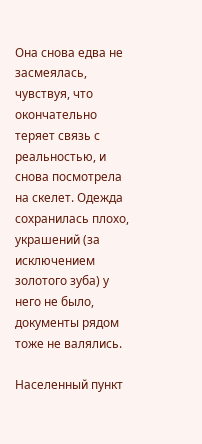Она снова едва не засмеялась, чувствуя, что окончательно теряет связь с реальностью, и снова посмотрела на скелет. Одежда сохранилась плохо, украшений (за исключением золотого зуба) у него не было, документы рядом тоже не валялись.

Населенный пункт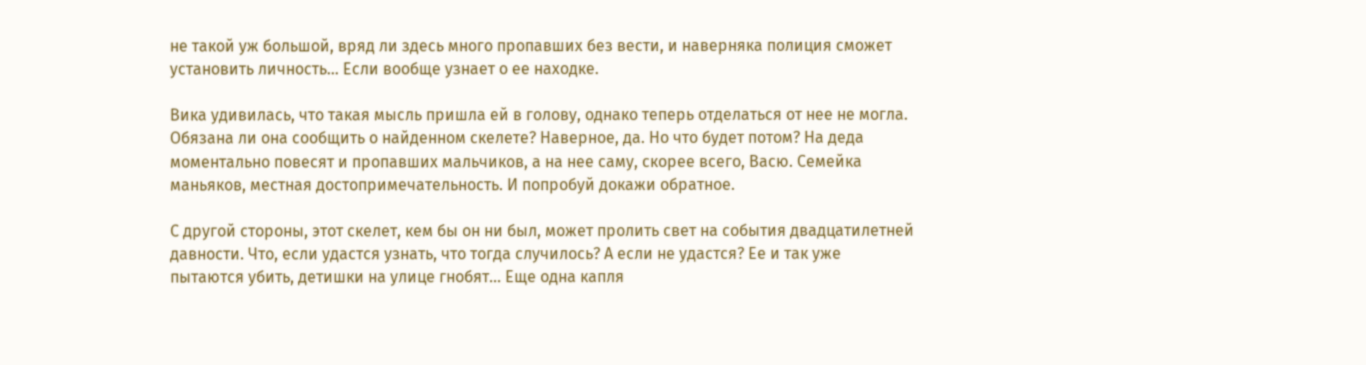не такой уж большой, вряд ли здесь много пропавших без вести, и наверняка полиция сможет установить личность… Если вообще узнает о ее находке.

Вика удивилась, что такая мысль пришла ей в голову, однако теперь отделаться от нее не могла. Обязана ли она сообщить о найденном скелете? Наверное, да. Но что будет потом? На деда моментально повесят и пропавших мальчиков, а на нее саму, скорее всего, Васю. Семейка маньяков, местная достопримечательность. И попробуй докажи обратное.

С другой стороны, этот скелет, кем бы он ни был, может пролить свет на события двадцатилетней давности. Что, если удастся узнать, что тогда случилось? А если не удастся? Ее и так уже пытаются убить, детишки на улице гнобят… Еще одна капля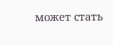может стать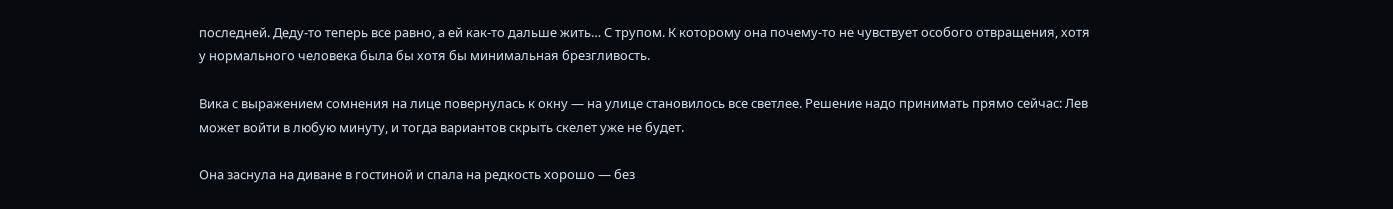последней. Деду-то теперь все равно, а ей как-то дальше жить… С трупом. К которому она почему-то не чувствует особого отвращения, хотя у нормального человека была бы хотя бы минимальная брезгливость.

Вика с выражением сомнения на лице повернулась к окну — на улице становилось все светлее. Решение надо принимать прямо сейчас: Лев может войти в любую минуту, и тогда вариантов скрыть скелет уже не будет.

Она заснула на диване в гостиной и спала на редкость хорошо — без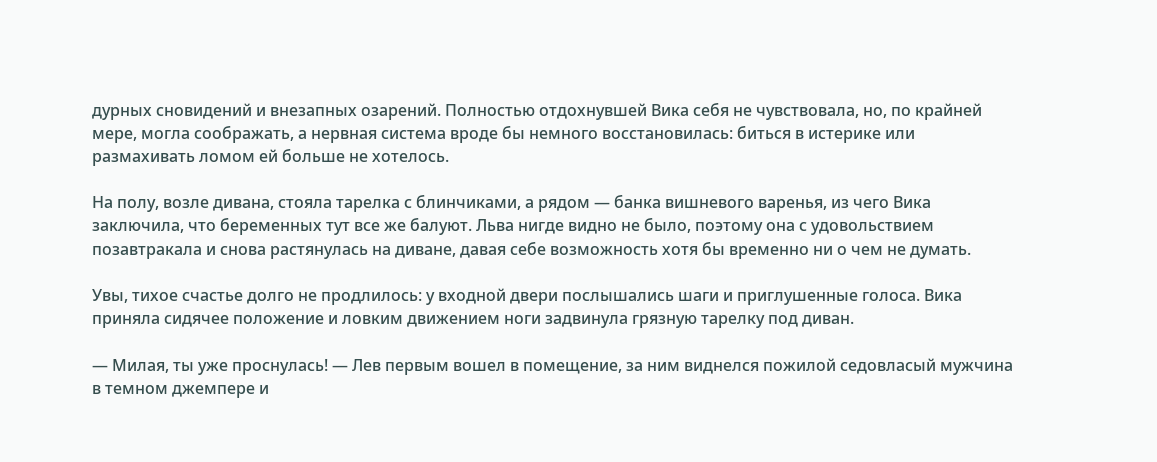дурных сновидений и внезапных озарений. Полностью отдохнувшей Вика себя не чувствовала, но, по крайней мере, могла соображать, а нервная система вроде бы немного восстановилась: биться в истерике или размахивать ломом ей больше не хотелось.

На полу, возле дивана, стояла тарелка с блинчиками, а рядом — банка вишневого варенья, из чего Вика заключила, что беременных тут все же балуют. Льва нигде видно не было, поэтому она с удовольствием позавтракала и снова растянулась на диване, давая себе возможность хотя бы временно ни о чем не думать.

Увы, тихое счастье долго не продлилось: у входной двери послышались шаги и приглушенные голоса. Вика приняла сидячее положение и ловким движением ноги задвинула грязную тарелку под диван.

— Милая, ты уже проснулась! — Лев первым вошел в помещение, за ним виднелся пожилой седовласый мужчина в темном джемпере и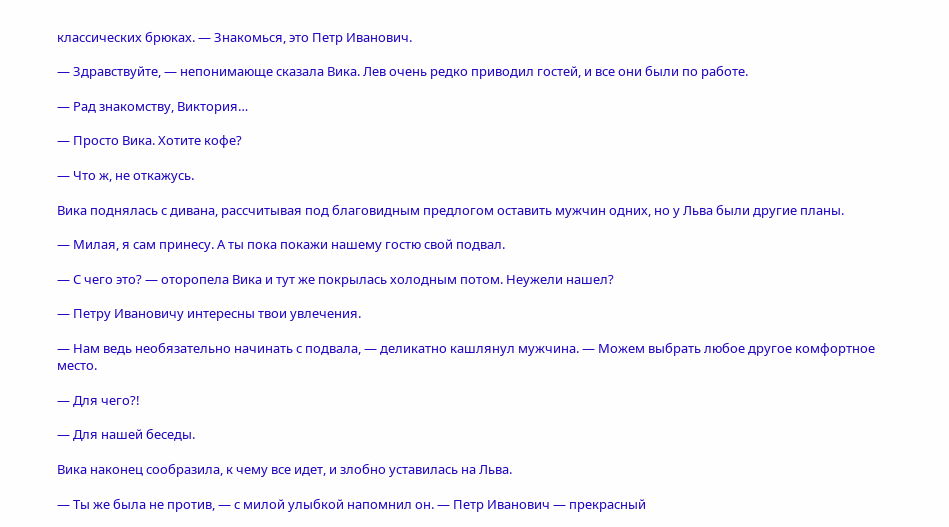классических брюках. — Знакомься, это Петр Иванович.

— Здравствуйте, — непонимающе сказала Вика. Лев очень редко приводил гостей, и все они были по работе.

— Рад знакомству, Виктория…

— Просто Вика. Хотите кофе?

— Что ж, не откажусь.

Вика поднялась с дивана, рассчитывая под благовидным предлогом оставить мужчин одних, но у Льва были другие планы.

— Милая, я сам принесу. А ты пока покажи нашему гостю свой подвал.

— С чего это? — оторопела Вика и тут же покрылась холодным потом. Неужели нашел?

— Петру Ивановичу интересны твои увлечения.

— Нам ведь необязательно начинать с подвала, — деликатно кашлянул мужчина. — Можем выбрать любое другое комфортное место.

— Для чего?!

— Для нашей беседы.

Вика наконец сообразила, к чему все идет, и злобно уставилась на Льва.

— Ты же была не против, — с милой улыбкой напомнил он. — Петр Иванович — прекрасный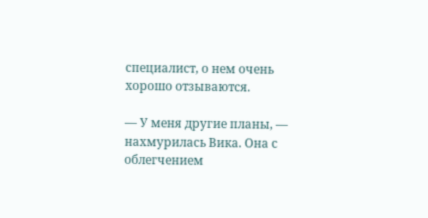специалист, о нем очень хорошо отзываются.

— У меня другие планы, — нахмурилась Вика. Она с облегчением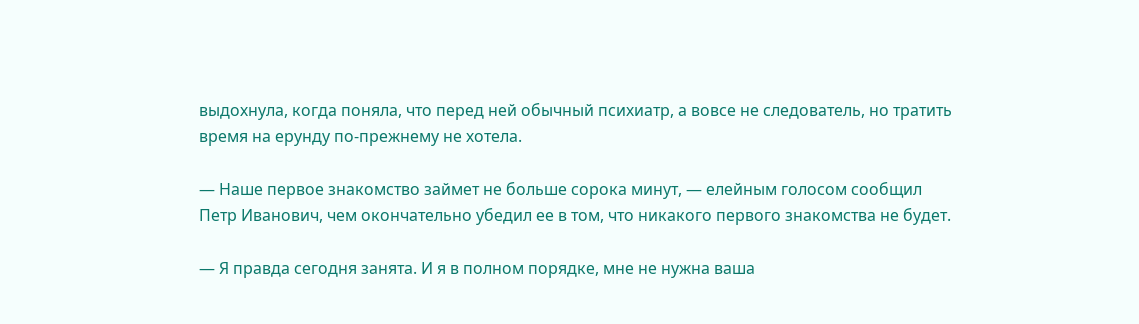выдохнула, когда поняла, что перед ней обычный психиатр, а вовсе не следователь, но тратить время на ерунду по-прежнему не хотела.

— Наше первое знакомство займет не больше сорока минут, — елейным голосом сообщил Петр Иванович, чем окончательно убедил ее в том, что никакого первого знакомства не будет.

— Я правда сегодня занята. И я в полном порядке, мне не нужна ваша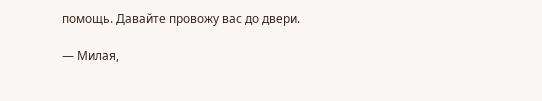помощь. Давайте провожу вас до двери.

— Милая,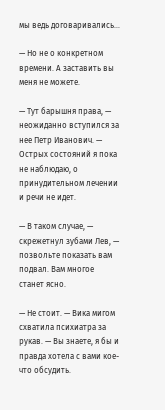мы ведь договаривались…

— Но не о конкретном времени. А заставить вы меня не можете.

— Тут барышня права, — неожиданно вступился за нее Петр Иванович. — Острых состояний я пока не наблюдаю, о принудительном лечении и речи не идет.

— В таком случае, — скрежетнул зубами Лев, — позвольте показать вам подвал. Вам многое станет ясно.

— Не стоит. — Вика мигом схватила психиатра за рукав. — Вы знаете, я бы и правда хотела с вами кое-что обсудить.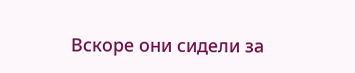Вскоре они сидели за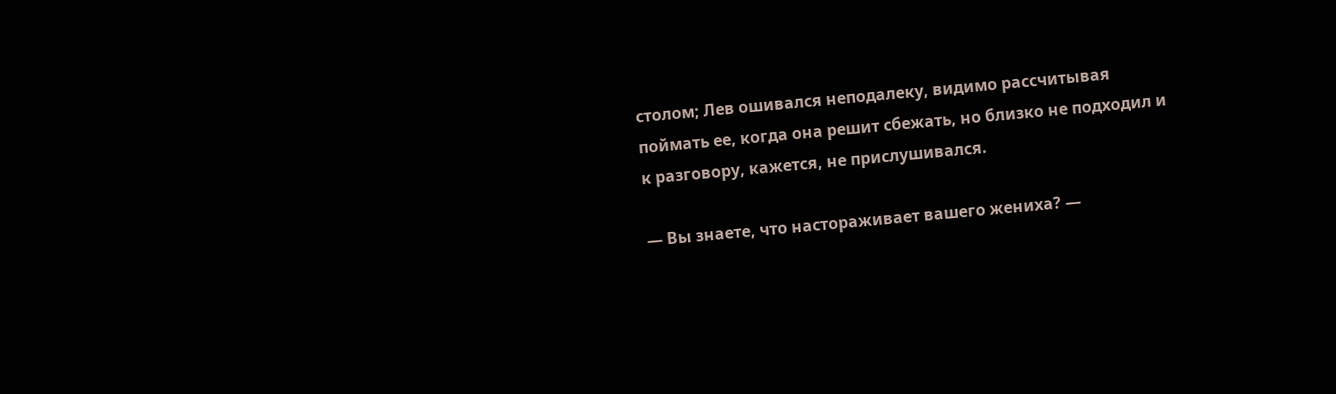столом; Лев ошивался неподалеку, видимо рассчитывая поймать ее, когда она решит сбежать, но близко не подходил и к разговору, кажется, не прислушивался.

— Вы знаете, что настораживает вашего жениха? —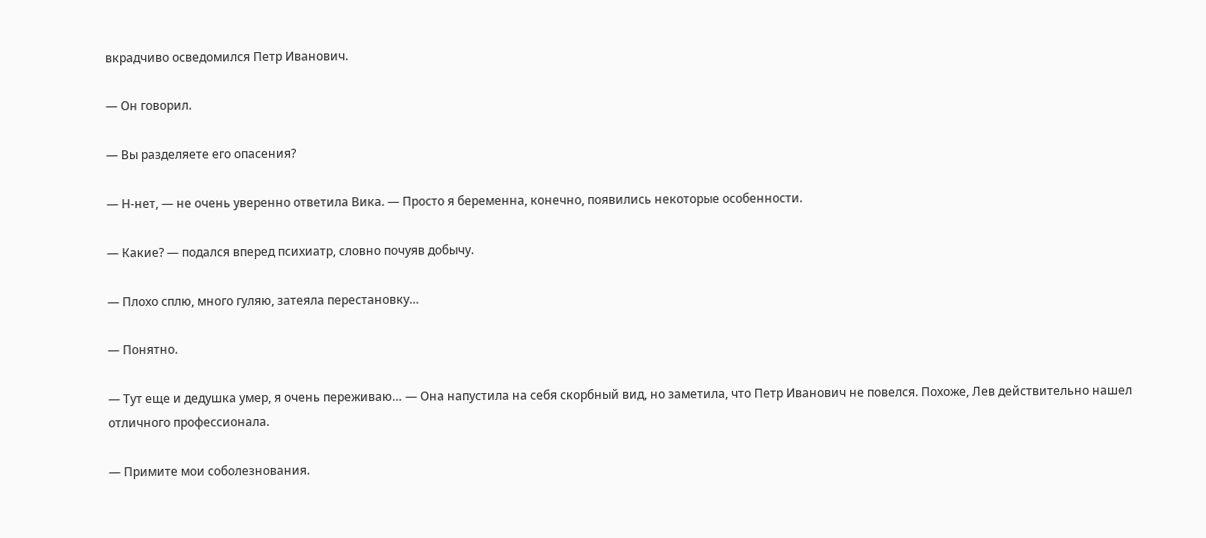вкрадчиво осведомился Петр Иванович.

— Он говорил.

— Вы разделяете его опасения?

— Н-нет, — не очень уверенно ответила Вика. — Просто я беременна, конечно, появились некоторые особенности.

— Какие? — подался вперед психиатр, словно почуяв добычу.

— Плохо сплю, много гуляю, затеяла перестановку…

— Понятно.

— Тут еще и дедушка умер, я очень переживаю… — Она напустила на себя скорбный вид, но заметила, что Петр Иванович не повелся. Похоже, Лев действительно нашел отличного профессионала.

— Примите мои соболезнования.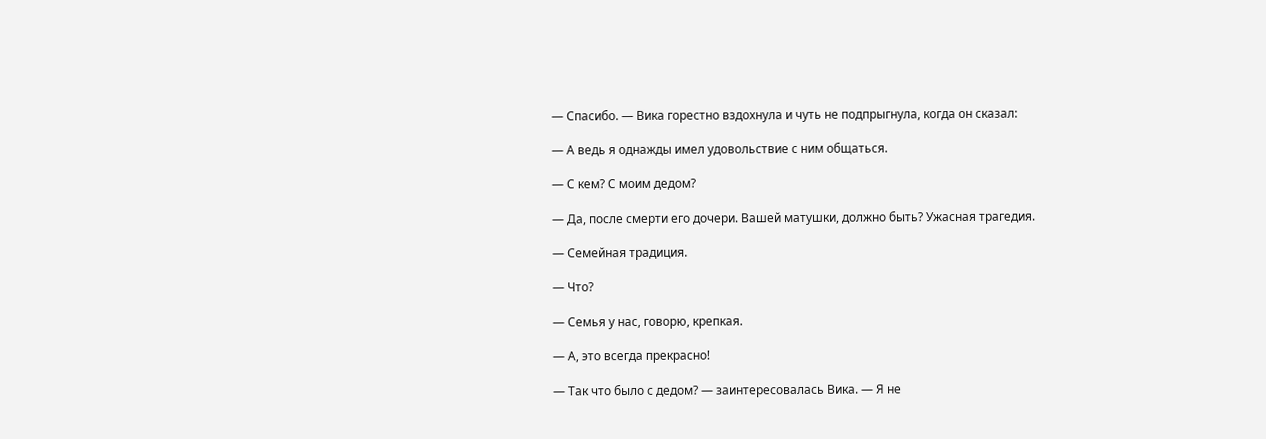— Спасибо. — Вика горестно вздохнула и чуть не подпрыгнула, когда он сказал:

— А ведь я однажды имел удовольствие с ним общаться.

— С кем? С моим дедом?

— Да, после смерти его дочери. Вашей матушки, должно быть? Ужасная трагедия.

— Семейная традиция.

— Что?

— Семья у нас, говорю, крепкая.

— А, это всегда прекрасно!

— Так что было с дедом? — заинтересовалась Вика. — Я не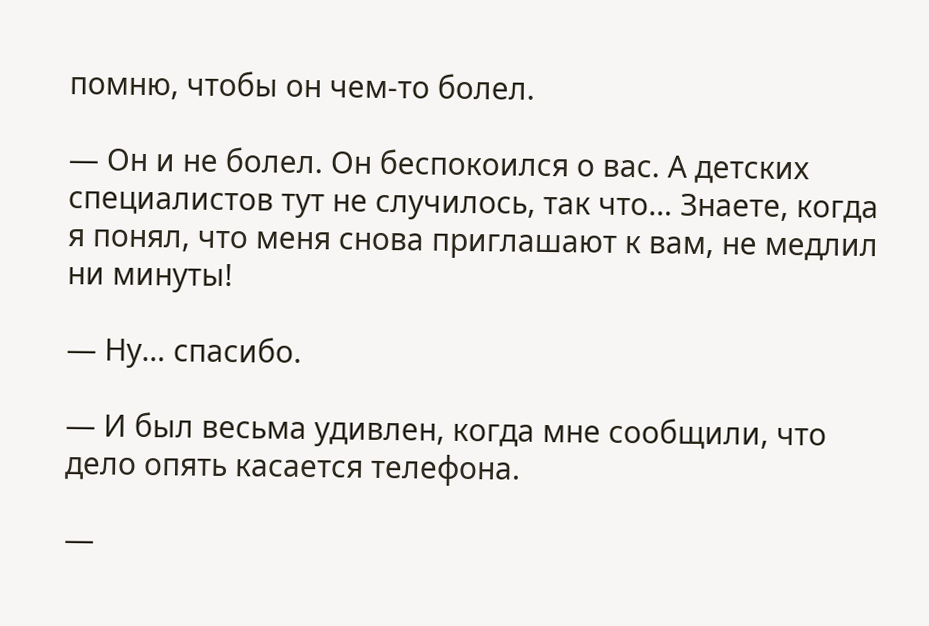помню, чтобы он чем-то болел.

— Он и не болел. Он беспокоился о вас. А детских специалистов тут не случилось, так что… Знаете, когда я понял, что меня снова приглашают к вам, не медлил ни минуты!

— Ну… спасибо.

— И был весьма удивлен, когда мне сообщили, что дело опять касается телефона.

—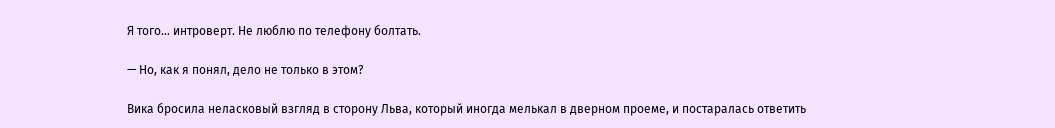Я того… интроверт. Не люблю по телефону болтать.

— Но, как я понял, дело не только в этом?

Вика бросила неласковый взгляд в сторону Льва, который иногда мелькал в дверном проеме, и постаралась ответить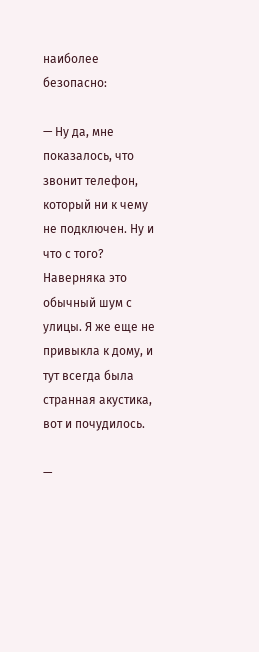наиболее безопасно:

— Ну да, мне показалось, что звонит телефон, который ни к чему не подключен. Ну и что с того? Наверняка это обычный шум с улицы. Я же еще не привыкла к дому, и тут всегда была странная акустика, вот и почудилось.

—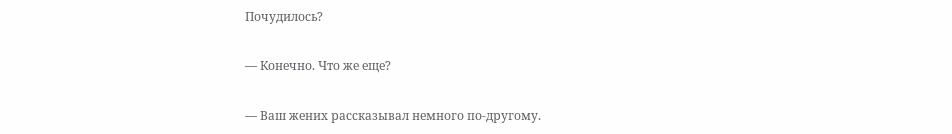Почудилось?

— Конечно. Что же еще?

— Ваш жених рассказывал немного по-другому.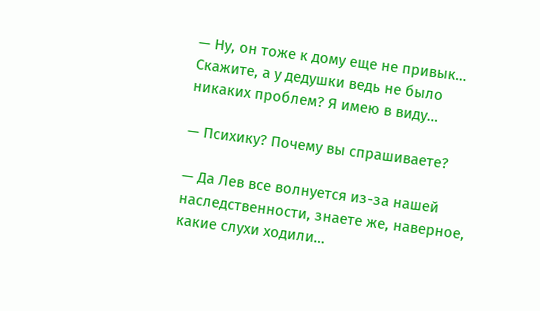— Ну, он тоже к дому еще не привык… Скажите, а у дедушки ведь не было никаких проблем? Я имею в виду…

— Психику? Почему вы спрашиваете?

— Да Лев все волнуется из-за нашей наследственности, знаете же, наверное, какие слухи ходили…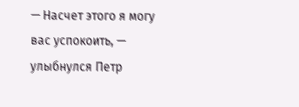— Насчет этого я могу вас успокоить, — улыбнулся Петр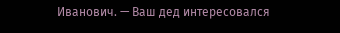Иванович. — Ваш дед интересовался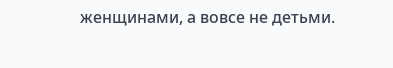женщинами, а вовсе не детьми.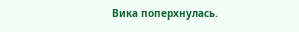Вика поперхнулась.